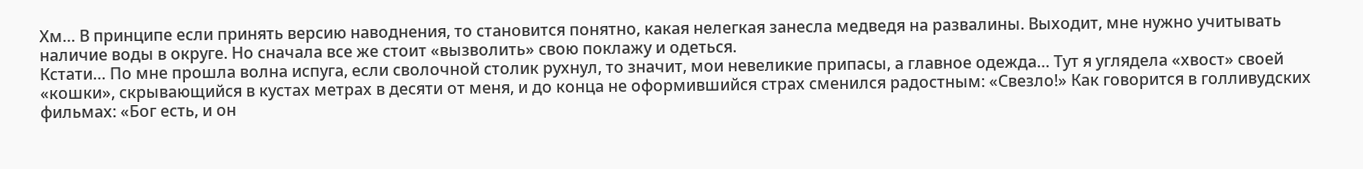Хм… В принципе если принять версию наводнения, то становится понятно, какая нелегкая занесла медведя на развалины. Выходит, мне нужно учитывать наличие воды в округе. Но сначала все же стоит «вызволить» свою поклажу и одеться.
Кстати… По мне прошла волна испуга, если сволочной столик рухнул, то значит, мои невеликие припасы, а главное одежда… Тут я углядела «хвост» своей «кошки», скрывающийся в кустах метрах в десяти от меня, и до конца не оформившийся страх сменился радостным: «Свезло!» Как говорится в голливудских фильмах: «Бог есть, и он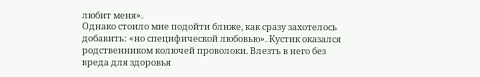любит меня».
Однако стоило мне подойти ближе, как сразу захотелось добавить: «но специфической любовью». Кустик оказался родственником колючей проволоки. Влезть в него без вреда для здоровья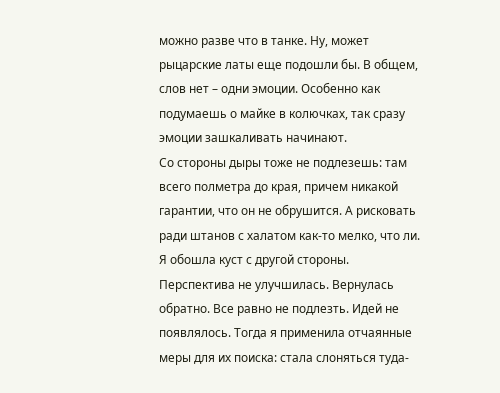можно разве что в танке. Ну, может рыцарские латы еще подошли бы. В общем, слов нет – одни эмоции. Особенно как подумаешь о майке в колючках, так сразу эмоции зашкаливать начинают.
Со стороны дыры тоже не подлезешь: там всего полметра до края, причем никакой гарантии, что он не обрушится. А рисковать ради штанов с халатом как-то мелко, что ли.
Я обошла куст с другой стороны. Перспектива не улучшилась. Вернулась обратно. Все равно не подлезть. Идей не появлялось. Тогда я применила отчаянные меры для их поиска: стала слоняться туда-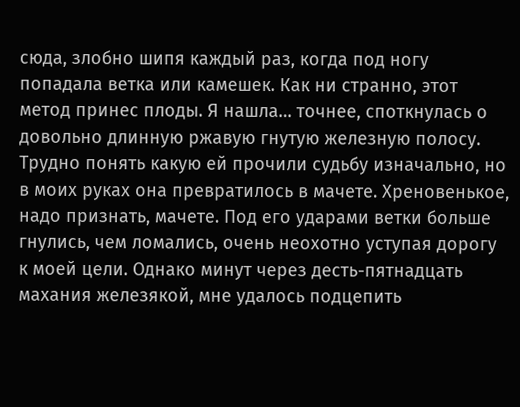сюда, злобно шипя каждый раз, когда под ногу попадала ветка или камешек. Как ни странно, этот метод принес плоды. Я нашла… точнее, споткнулась о довольно длинную ржавую гнутую железную полосу. Трудно понять какую ей прочили судьбу изначально, но в моих руках она превратилось в мачете. Хреновенькое, надо признать, мачете. Под его ударами ветки больше гнулись, чем ломались, очень неохотно уступая дорогу к моей цели. Однако минут через десть-пятнадцать махания железякой, мне удалось подцепить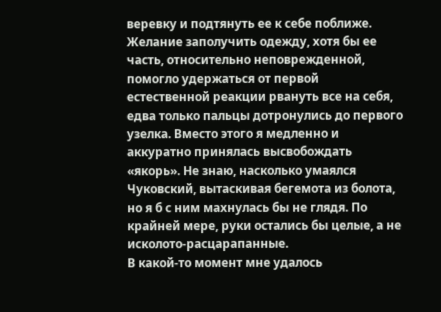веревку и подтянуть ее к себе поближе.
Желание заполучить одежду, хотя бы ее часть, относительно неповрежденной, помогло удержаться от первой естественной реакции рвануть все на себя, едва только пальцы дотронулись до первого узелка. Вместо этого я медленно и аккуратно принялась высвобождать «якорь». Не знаю, насколько умаялся Чуковский, вытаскивая бегемота из болота, но я б с ним махнулась бы не глядя. По крайней мере, руки остались бы целые, а не исколото-расцарапанные.
В какой-то момент мне удалось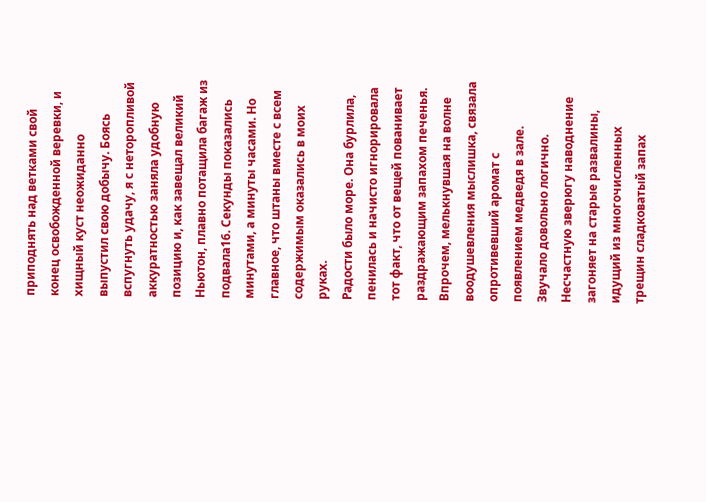приподнять над ветками свой конец освобожденной веревки, и хищный куст неожиданно выпустил свою добычу. Боясь вспугнуть удачу, я с неторопливой аккуратностью заняла удобную позицию и, как завещал великий Ньютон, плавно потащила багаж из подвала16. Секунды показались минутами, а минуты часами. Но главное, что штаны вместе с всем содержимым оказались в моих руках.
Радости было море. Она бурлила, пенилась и начисто игнорировала тот факт, что от вещей пованивает раздражающим запахом печенья. Впрочем, мелькнувшая на волне воодушевления мыслишка, связала опротивевший аромат с появлением медведя в зале. Звучало довольно логично. Несчастную зверюгу наводнение загоняет на старые развалины, идущий из многочисленных трещин сладковатый запах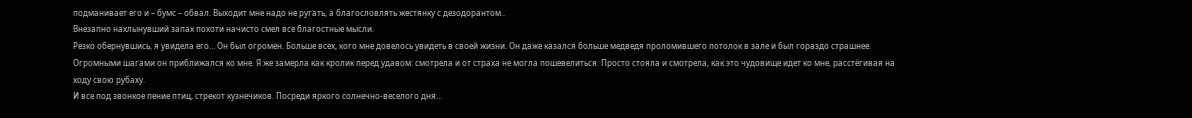подманивает его и – бумс – обвал. Выходит мне надо не ругать, а благословлять жестянку с дезодорантом..
Внезапно нахлынувший запах похоти начисто смел все благостные мысли.
Резко обернувшись, я увидела его… Он был огромен. Больше всех, кого мне довелось увидеть в своей жизни. Он даже казался больше медведя проломившего потолок в зале и был гораздо страшнее. Огромными шагами он приближался ко мне. Я же замерла как кролик перед удавом: смотрела и от страха не могла пошевелиться. Просто стояла и смотрела, как это чудовище идет ко мне, расстёгивая на ходу свою рубаху.
И все под звонкое пение птиц, стрекот кузнечиков. Посреди яркого солнечно-веселого дня…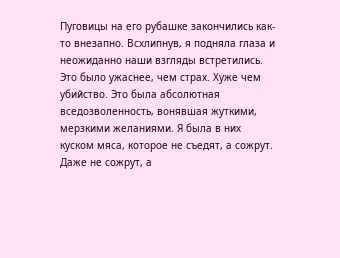Пуговицы на его рубашке закончились как-то внезапно. Всхлипнув, я подняла глаза и неожиданно наши взгляды встретились. Это было ужаснее, чем страх. Хуже чем убийство. Это была абсолютная вседозволенность, вонявшая жуткими, мерзкими желаниями. Я была в них куском мяса, которое не съедят, а сожрут. Даже не сожрут, а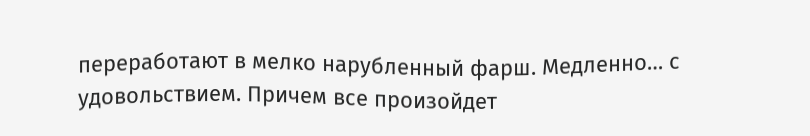переработают в мелко нарубленный фарш. Медленно… с удовольствием. Причем все произойдет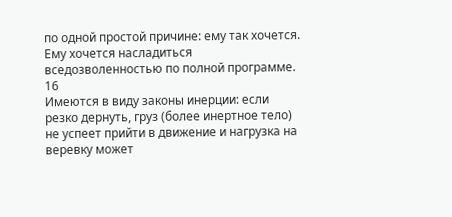по одной простой причине: ему так хочется. Ему хочется насладиться вседозволенностью по полной программе.
16
Имеются в виду законы инерции: если резко дернуть, груз (более инертное тело) не успеет прийти в движение и нагрузка на веревку может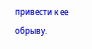привести к ее обрыву.